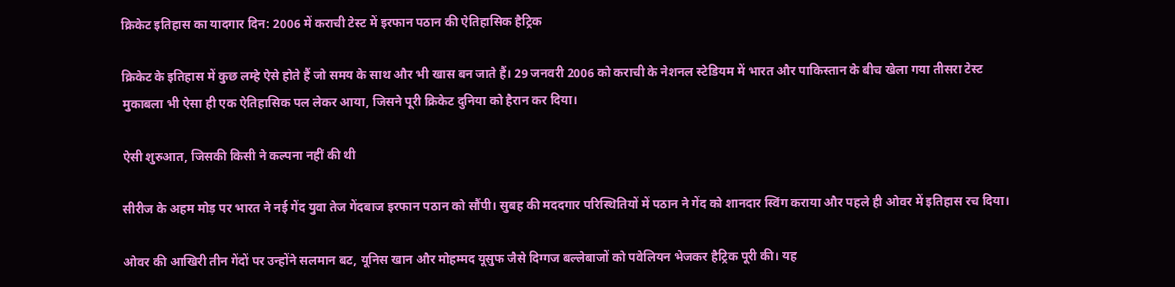क्रिकेट इतिहास का यादगार दिन: 2006 में कराची टेस्ट में इरफान पठान की ऐतिहासिक हैट्रिक

क्रिकेट के इतिहास में कुछ लम्हे ऐसे होते हैं जो समय के साथ और भी खास बन जाते हैं। 29 जनवरी 2006 को कराची के नेशनल स्टेडियम में भारत और पाकिस्तान के बीच खेला गया तीसरा टेस्ट मुकाबला भी ऐसा ही एक ऐतिहासिक पल लेकर आया, जिसने पूरी क्रिकेट दुनिया को हैरान कर दिया।

ऐसी शुरुआत, जिसकी किसी ने कल्पना नहीं की थी

सीरीज के अहम मोड़ पर भारत ने नई गेंद युवा तेज गेंदबाज इरफान पठान को सौंपी। सुबह की मददगार परिस्थितियों में पठान ने गेंद को शानदार स्विंग कराया और पहले ही ओवर में इतिहास रच दिया।

ओवर की आखिरी तीन गेंदों पर उन्होंने सलमान बट, यूनिस खान और मोहम्मद यूसुफ जैसे दिग्गज बल्लेबाजों को पवेलियन भेजकर हैट्रिक पूरी की। यह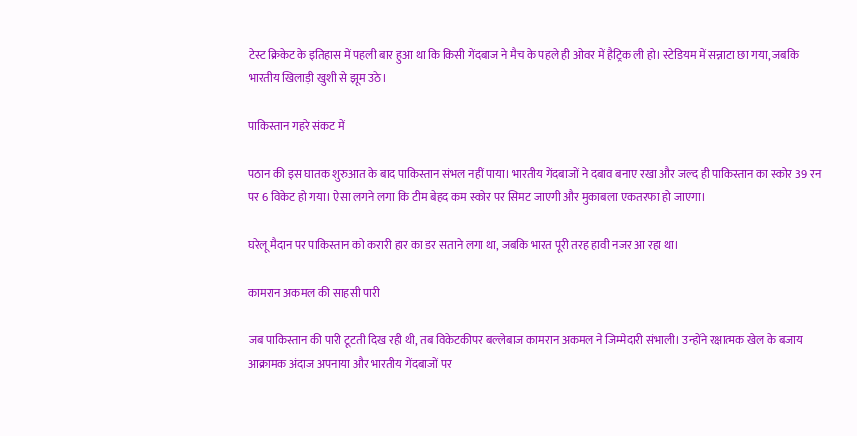टेस्ट क्रिकेट के इतिहास में पहली बार हुआ था कि किसी गेंदबाज ने मैच के पहले ही ओवर में हैट्रिक ली हो। स्टेडियम में सन्नाटा छा गया, जबकि भारतीय खिलाड़ी खुशी से झूम उठे।

पाकिस्तान गहरे संकट में

पठान की इस घातक शुरुआत के बाद पाकिस्तान संभल नहीं पाया। भारतीय गेंदबाजों ने दबाव बनाए रखा और जल्द ही पाकिस्तान का स्कोर 39 रन पर 6 विकेट हो गया। ऐसा लगने लगा कि टीम बेहद कम स्कोर पर सिमट जाएगी और मुकाबला एकतरफा हो जाएगा।

घरेलू मैदान पर पाकिस्तान को करारी हार का डर सताने लगा था, जबकि भारत पूरी तरह हावी नजर आ रहा था।

कामरान अकमल की साहसी पारी

जब पाकिस्तान की पारी टूटती दिख रही थी, तब विकेटकीपर बल्लेबाज कामरान अकमल ने जिम्मेदारी संभाली। उन्होंने रक्षात्मक खेल के बजाय आक्रामक अंदाज अपनाया और भारतीय गेंदबाजों पर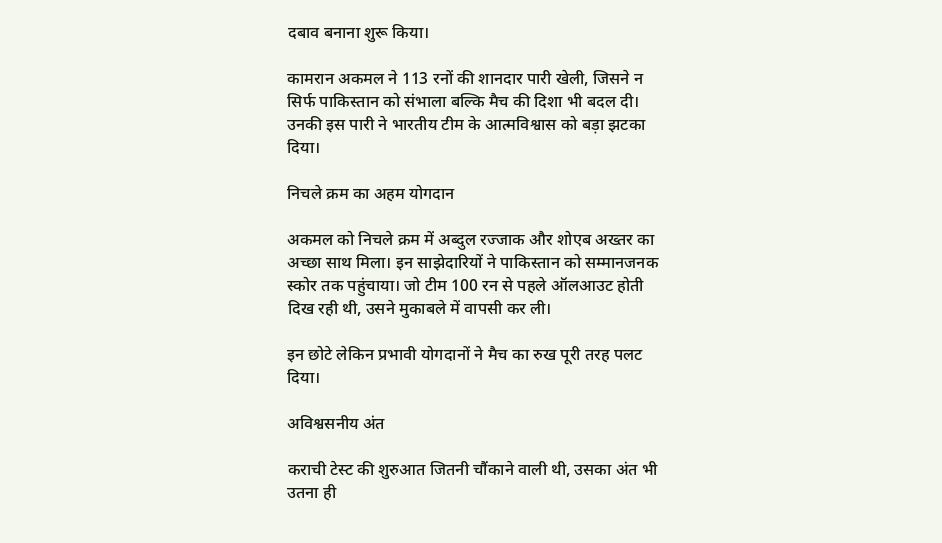दबाव बनाना शुरू किया।

कामरान अकमल ने 113 रनों की शानदार पारी खेली, जिसने न सिर्फ पाकिस्तान को संभाला बल्कि मैच की दिशा भी बदल दी। उनकी इस पारी ने भारतीय टीम के आत्मविश्वास को बड़ा झटका दिया।

निचले क्रम का अहम योगदान

अकमल को निचले क्रम में अब्दुल रज्जाक और शोएब अख्तर का अच्छा साथ मिला। इन साझेदारियों ने पाकिस्तान को सम्मानजनक स्कोर तक पहुंचाया। जो टीम 100 रन से पहले ऑलआउट होती दिख रही थी, उसने मुकाबले में वापसी कर ली।

इन छोटे लेकिन प्रभावी योगदानों ने मैच का रुख पूरी तरह पलट दिया।

अविश्वसनीय अंत

कराची टेस्ट की शुरुआत जितनी चौंकाने वाली थी, उसका अंत भी उतना ही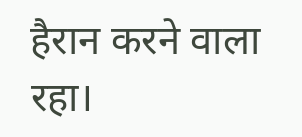हैरान करने वाला रहा।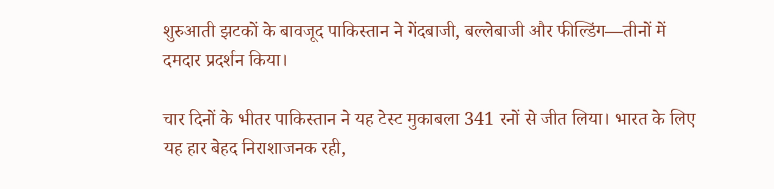शुरुआती झटकों के बावजूद पाकिस्तान ने गेंदबाजी, बल्लेबाजी और फील्डिंग—तीनों में दमदार प्रदर्शन किया।

चार दिनों के भीतर पाकिस्तान ने यह टेस्ट मुकाबला 341 रनों से जीत लिया। भारत के लिए यह हार बेहद निराशाजनक रही,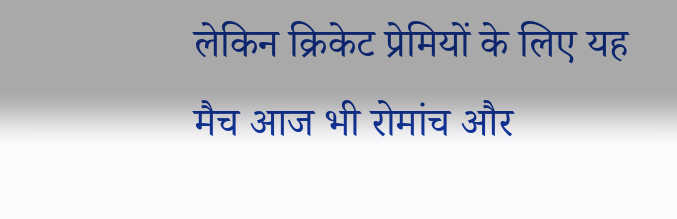लेकिन क्रिकेट प्रेमियों के लिए यह मैच आज भी रोमांच और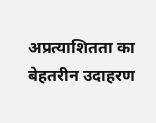अप्रत्याशितता का बेहतरीन उदाहरण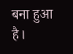बना हुआ है।